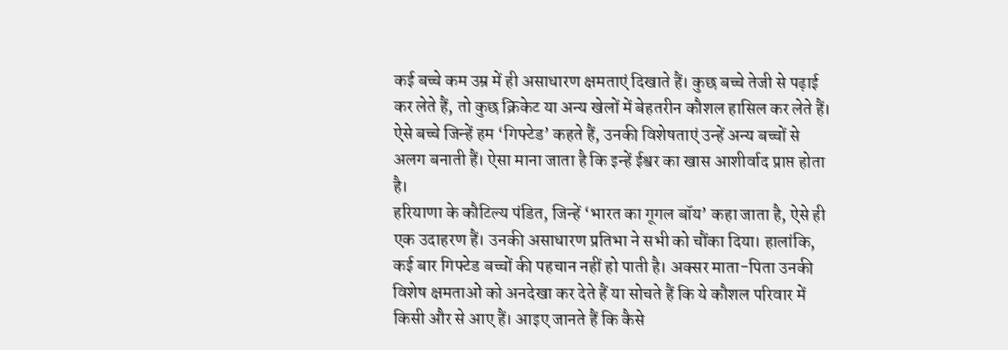कई बच्चे कम उम्र में ही असाधारण क्षमताएं दिखाते हैं। कुछ बच्चे तेजी से पढ़ाई कर लेते हैं, तो कुछ क्रिकेट या अन्य खेलों में बेहतरीन कौशल हासिल कर लेते हैं। ऐसे बच्चे जिन्हें हम ‘गिफ्टेड’ कहते हैं, उनकी विशेषताएं उन्हें अन्य बच्चों से अलग बनाती हैं। ऐसा माना जाता है कि इन्हें ईश्वर का खास आशीर्वाद प्राप्त होता है।
हरियाणा के कौटिल्य पंडित, जिन्हें ‘भारत का गूगल बॉय’ कहा जाता है, ऐसे ही एक उदाहरण हैं। उनकी असाधारण प्रतिभा ने सभी को चौंका दिया। हालांकि, कई बार गिफ्टेड बच्चों की पहचान नहीं हो पाती है। अक्सर माता-पिता उनकी विशेष क्षमताओं को अनदेखा कर देते हैं या सोचते हैं कि ये कौशल परिवार में किसी और से आए हैं। आइए जानते हैं कि कैसे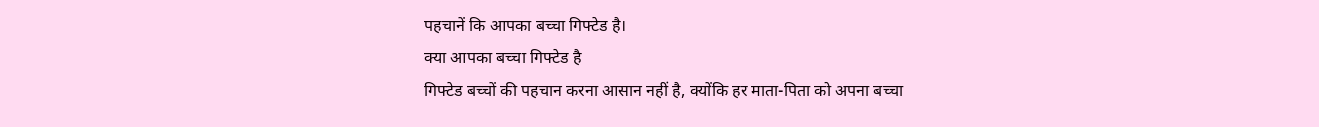पहचानें कि आपका बच्चा गिफ्टेड है।
क्या आपका बच्चा गिफ्टेड है
गिफ्टेड बच्चों की पहचान करना आसान नहीं है, क्योंकि हर माता-पिता को अपना बच्चा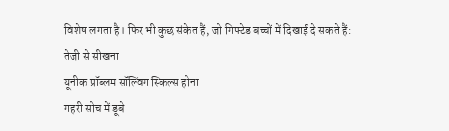विशेष लगता है। फिर भी कुछ संकेत हैं, जो गिफ्टेड बच्चों में दिखाई दे सकते हैं:
तेजी से सीखना
यूनीक प्रॉब्लम सॉल्विंग स्किल्स होना
गहरी सोच में डूबे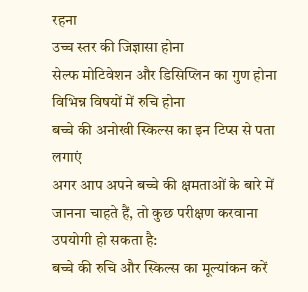रहना
उच्च स्तर की जिज्ञासा होना
सेल्फ मोटिवेशन और डिसिप्लिन का गुण होना
विभिन्न विषयों में रुचि होना
बच्चे की अनोखी स्किल्स का इन टिप्स से पता लगाएं
अगर आप अपने बच्चे की क्षमताओं के बारे में जानना चाहते हैं, तो कुछ परीक्षण करवाना उपयोगी हो सकता है:
बच्चे की रुचि और स्किल्स का मूल्यांकन करें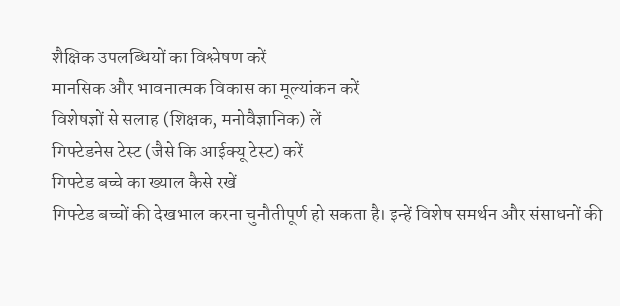शैक्षिक उपलब्धियों का विश्लेषण करें
मानसिक और भावनात्मक विकास का मूल्यांकन करें
विशेषज्ञों से सलाह (शिक्षक, मनोवैज्ञानिक) लें
गिफ्टेडनेस टेस्ट (जैसे कि आईक्यू टेस्ट) करें
गिफ्टेड बच्चे का ख्याल कैसे रखें
गिफ्टेड बच्चों की देखभाल करना चुनौतीपूर्ण हो सकता है। इन्हें विशेष समर्थन और संसाधनों की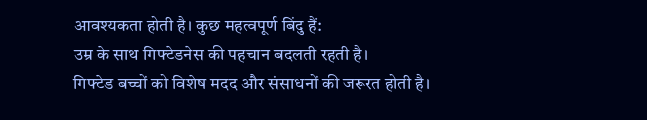आवश्यकता होती है। कुछ महत्वपूर्ण बिंदु हैं:
उम्र के साथ गिफ्टेडनेस की पहचान बदलती रहती है।
गिफ्टेड बच्चों को विशेष मदद और संसाधनों की जरूरत होती है।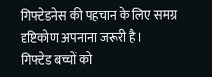गिफ्टेडनेस की पहचान के लिए समग्र दृष्टिकोण अपनाना जरूरी है।
गिफ्टेड बच्चों को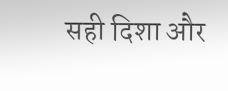सही दिशा और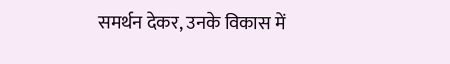समर्थन देकर, उनके विकास में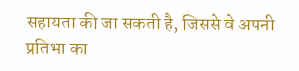सहायता की जा सकती है, जिससे वे अपनी प्रतिभा का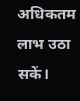अधिकतम लाभ उठा सकें।